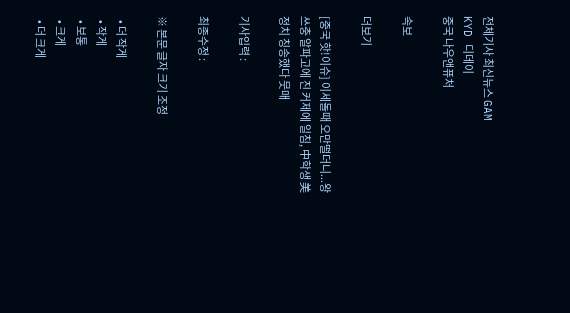전체기사 최신뉴스 GAM
KYD 디데이
중국 나우앤퓨처

속보

더보기

[중국 핫!이슈] 이세돌때 오만떨더니...왕쓰충 알파고에 진 커제에 일침, 中학생 美정치 칭송했다 뭇매

기사입력 :

최종수정 :

※ 본문 글자 크기 조정

  • 더 작게
  • 작게
  • 보통
  • 크게
  • 더 크게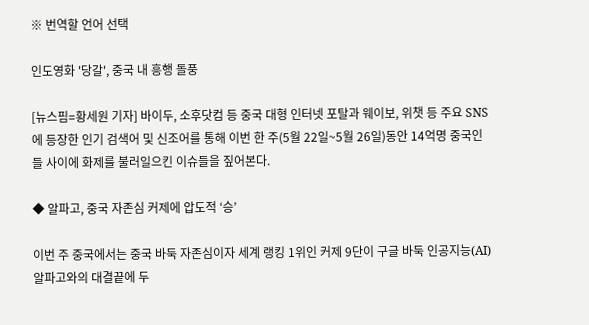※ 번역할 언어 선택

인도영화 '당갈', 중국 내 흥행 돌풍

[뉴스핌=황세원 기자] 바이두, 소후닷컴 등 중국 대형 인터넷 포탈과 웨이보, 위챗 등 주요 SNS에 등장한 인기 검색어 및 신조어를 통해 이번 한 주(5월 22일~5월 26일)동안 14억명 중국인들 사이에 화제를 불러일으킨 이슈들을 짚어본다.

◆ 알파고, 중국 자존심 커제에 압도적 ‘승’

이번 주 중국에서는 중국 바둑 자존심이자 세계 랭킹 1위인 커제 9단이 구글 바둑 인공지능(AI) 알파고와의 대결끝에 두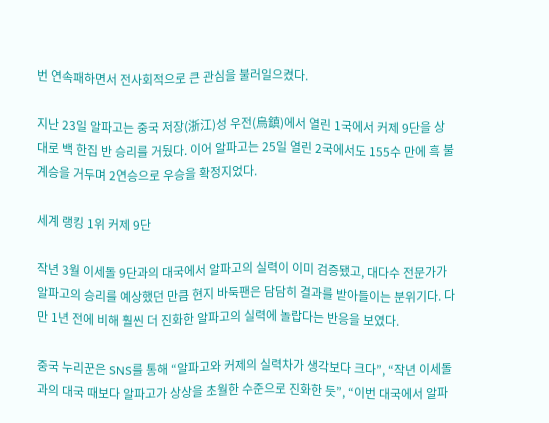번 연속패하면서 전사회적으로 큰 관심을 불러일으켰다.

지난 23일 알파고는 중국 저장(浙江)성 우전(烏鎮)에서 열린 1국에서 커제 9단을 상대로 백 한집 반 승리를 거뒀다. 이어 알파고는 25일 열린 2국에서도 155수 만에 흑 불계승을 거두며 2연승으로 우승을 확정지었다.

세계 랭킹 1위 커제 9단

작년 3월 이세돌 9단과의 대국에서 알파고의 실력이 이미 검증됐고, 대다수 전문가가 알파고의 승리를 예상했던 만큼 현지 바둑팬은 담담히 결과를 받아들이는 분위기다. 다만 1년 전에 비해 훨씬 더 진화한 알파고의 실력에 놀랍다는 반응을 보였다.

중국 누리꾼은 SNS를 통해 “알파고와 커제의 실력차가 생각보다 크다”, “작년 이세돌과의 대국 때보다 알파고가 상상을 초월한 수준으로 진화한 듯”, “이번 대국에서 알파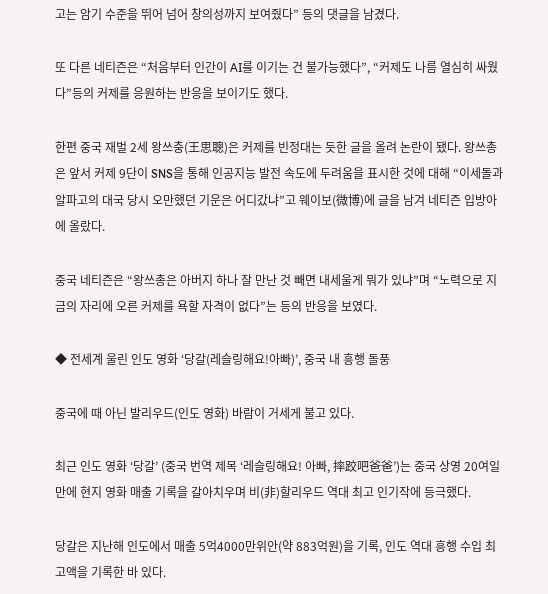고는 암기 수준을 뛰어 넘어 창의성까지 보여줬다” 등의 댓글을 남겼다.

또 다른 네티즌은 “처음부터 인간이 AI를 이기는 건 불가능했다”, “커제도 나름 열심히 싸웠다”등의 커제를 응원하는 반응을 보이기도 했다.

한편 중국 재벌 2세 왕쓰충(王思聰)은 커제를 빈정대는 듯한 글을 올려 논란이 됐다. 왕쓰총은 앞서 커제 9단이 SNS을 통해 인공지능 발전 속도에 두려움을 표시한 것에 대해 “이세돌과 알파고의 대국 당시 오만했던 기운은 어디갔냐”고 웨이보(微博)에 글을 남겨 네티즌 입방아에 올랐다.

중국 네티즌은 “왕쓰총은 아버지 하나 잘 만난 것 빼면 내세울게 뭐가 있냐”며 “노력으로 지금의 자리에 오른 커제를 욕할 자격이 없다”는 등의 반응을 보였다.

◆ 전세계 울린 인도 영화 ‘당갈(레슬링해요!아빠)’, 중국 내 흥행 돌풍

중국에 때 아닌 발리우드(인도 영화) 바람이 거세게 불고 있다.

최근 인도 영화 ‘당갈’ (중국 번역 제목 ‘레슬링해요! 아빠, 摔跤吧爸爸’)는 중국 상영 20여일만에 현지 영화 매출 기록을 갈아치우며 비(非)할리우드 역대 최고 인기작에 등극했다.

당갈은 지난해 인도에서 매출 5억4000만위안(약 883억원)을 기록, 인도 역대 흥행 수입 최고액을 기록한 바 있다.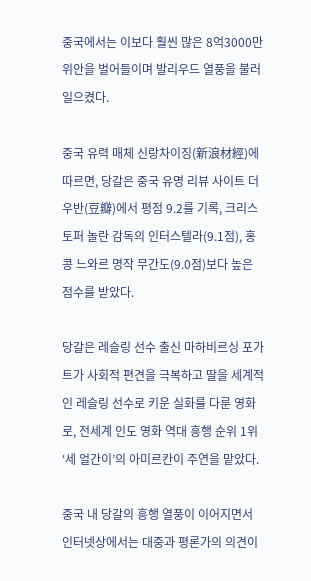중국에서는 이보다 훨씬 많은 8억3000만위안을 벌어들이며 발리우드 열풍을 불러 일으켰다.

중국 유력 매체 신랑차이징(新浪材經)에 따르면, 당갈은 중국 유명 리뷰 사이트 더우반(豆瓣)에서 평점 9.2를 기록, 크리스토퍼 놀란 감독의 인터스텔라(9.1점), 홍콩 느와르 명작 무간도(9.0점)보다 높은 점수를 받았다.

당갈은 레슬링 선수 출신 마하비르싱 포가트가 사회적 편견을 극복하고 딸을 세계적인 레슬링 선수로 키운 실화를 다룬 영화로, 전세계 인도 영화 역대 흥행 순위 1위 ‘세 얼간이’의 아미르칸이 주연을 맡았다.

중국 내 당갈의 흥행 열풍이 이어지면서 인터넷상에서는 대중과 평론가의 의견이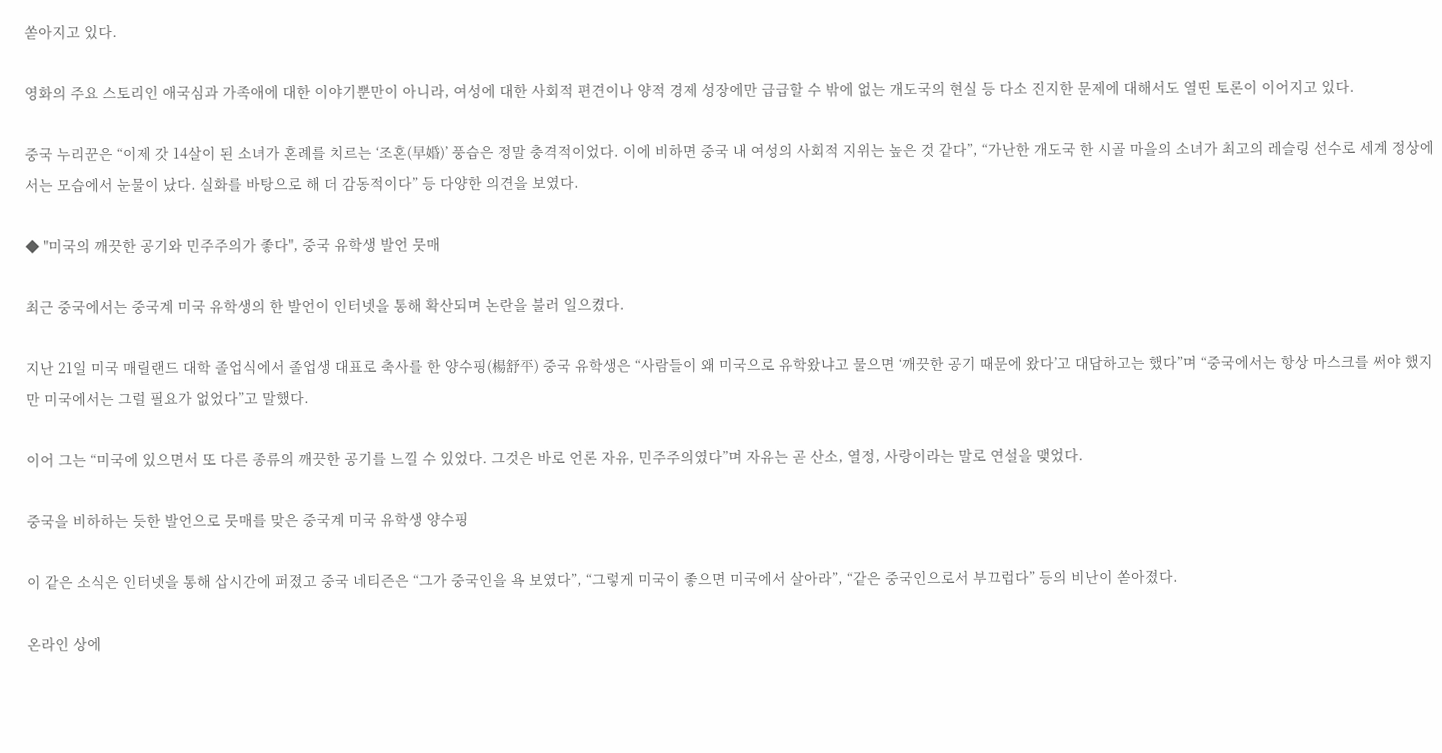쏟아지고 있다.

영화의 주요 스토리인 애국심과 가족애에 대한 이야기뿐만이 아니라, 여성에 대한 사회적 편견이나 양적 경제 성장에만 급급할 수 밖에 없는 개도국의 현실 등 다소 진지한 문제에 대해서도 열띤 토론이 이어지고 있다.

중국 누리꾼은 “이제 갓 14살이 된 소녀가 혼례를 치르는 ‘조혼(早婚)’ 풍습은 정말 충격적이었다. 이에 비하면 중국 내 여성의 사회적 지위는 높은 것 같다”, “가난한 개도국 한 시골 마을의 소녀가 최고의 레슬링 선수로 세계 정상에 서는 모습에서 눈물이 났다. 실화를 바탕으로 해 더 감동적이다” 등 다양한 의견을 보였다.

◆ "미국의 깨끗한 공기와 민주주의가 좋다", 중국 유학생 발언 뭇매

최근 중국에서는 중국계 미국 유학생의 한 발언이 인터넷을 통해 확산되며 논란을 불러 일으켰다.

지난 21일 미국 매릴랜드 대학 졸업식에서 졸업생 대표로 축사를 한 양수핑(楊舒平) 중국 유학생은 “사람들이 왜 미국으로 유학왔냐고 물으면 ‘깨끗한 공기 때문에 왔다’고 대답하고는 했다”며 “중국에서는 항상 마스크를 써야 했지만 미국에서는 그럴 필요가 없었다”고 말했다.

이어 그는 “미국에 있으면서 또 다른 종류의 깨끗한 공기를 느낄 수 있었다. 그것은 바로 언론 자유, 민주주의였다”며 자유는 곧 산소, 열정, 사랑이라는 말로 연설을 맺었다.

중국을 비하하는 듯한 발언으로 뭇매를 맞은 중국계 미국 유학생 양수핑

이 같은 소식은 인터넷을 통해 삽시간에 퍼졌고 중국 네티즌은 “그가 중국인을 욕 보였다”, “그렇게 미국이 좋으면 미국에서 살아라”, “같은 중국인으로서 부끄럽다” 등의 비난이 쏟아졌다.

온라인 상에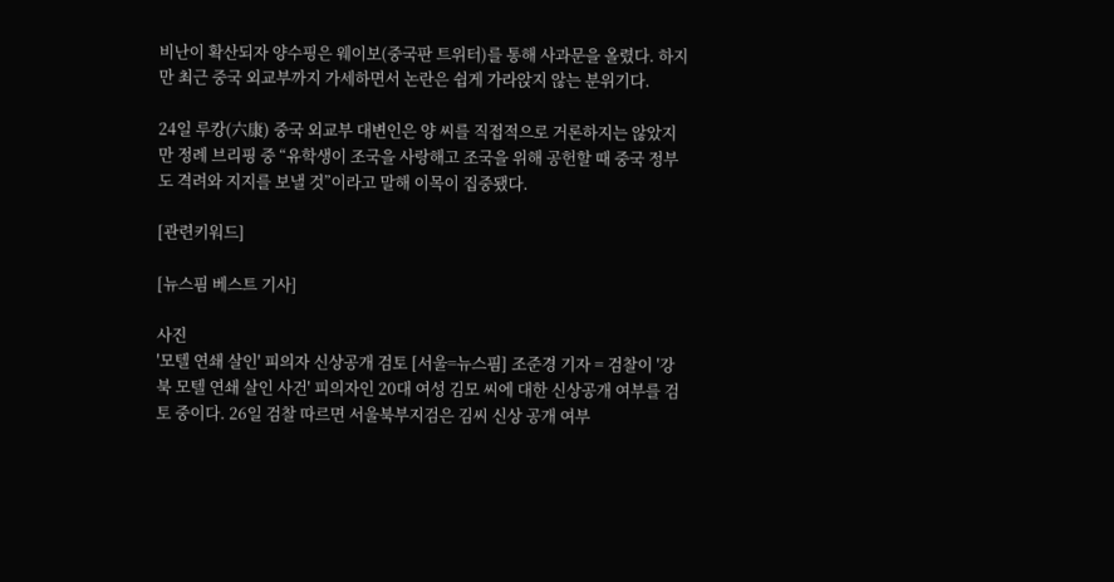비난이 확산되자 양수핑은 웨이보(중국판 트위터)를 통해 사과문을 올렸다. 하지만 최근 중국 외교부까지 가세하면서 논란은 쉽게 가라앉지 않는 분위기다.

24일 루캉(六康) 중국 외교부 대변인은 양 씨를 직접적으로 거론하지는 않았지만 정례 브리핑 중 “유학생이 조국을 사랑해고 조국을 위해 공헌할 때 중국 정부도 격려와 지지를 보낼 것”이라고 말해 이목이 집중됐다.

[관련키워드]

[뉴스핌 베스트 기사]

사진
'모텔 연쇄 살인' 피의자 신상공개 검토 [서울=뉴스핌] 조준경 기자 = 검찰이 '강북 모텔 연쇄 살인 사건' 피의자인 20대 여성 김모 씨에 대한 신상공개 여부를 검토 중이다. 26일 검찰 따르면 서울북부지검은 김씨 신상 공개 여부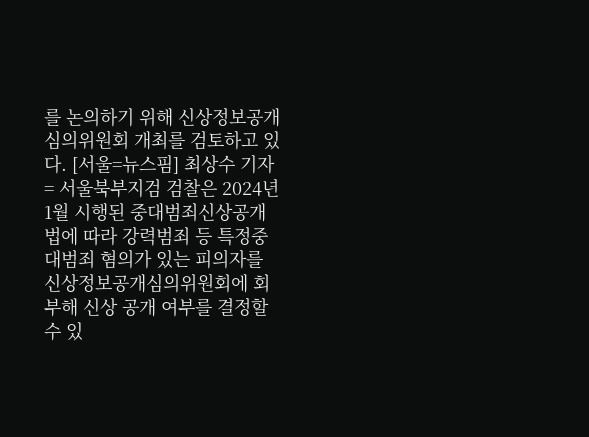를 논의하기 위해 신상정보공개심의위원회 개최를 검토하고 있다. [서울=뉴스핌] 최상수 기자 = 서울북부지검 검찰은 2024년 1월 시행된 중대범죄신상공개법에 따라 강력범죄 등 특정중대범죄 혐의가 있는 피의자를 신상정보공개심의위원회에 회부해 신상 공개 여부를 결정할 수 있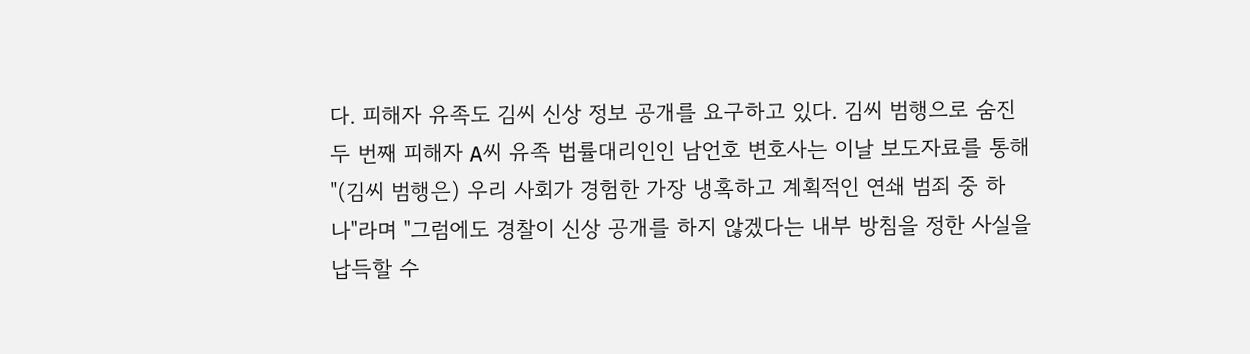다. 피해자 유족도 김씨 신상 정보 공개를 요구하고 있다. 김씨 범행으로 숨진 두 번째 피해자 A씨 유족 법률대리인인 남언호 변호사는 이날 보도자료를 통해 "(김씨 범행은) 우리 사회가 경험한 가장 냉혹하고 계획적인 연쇄 범죄 중 하나"라며 "그럼에도 경찰이 신상 공개를 하지 않겠다는 내부 방침을 정한 사실을 납득할 수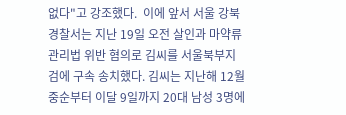없다"고 강조했다.  이에 앞서 서울 강북경찰서는 지난 19일 오전 살인과 마약류 관리법 위반 혐의로 김씨를 서울북부지검에 구속 송치했다. 김씨는 지난해 12월 중순부터 이달 9일까지 20대 남성 3명에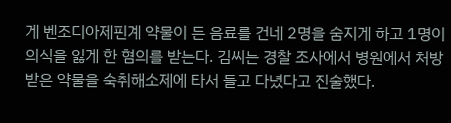게 벤조디아제핀계 약물이 든 음료를 건네 2명을 숨지게 하고 1명이 의식을 잃게 한 혐의를 받는다. 김씨는 경찰 조사에서 병원에서 처방받은 약물을 숙취해소제에 타서 들고 다녔다고 진술했다.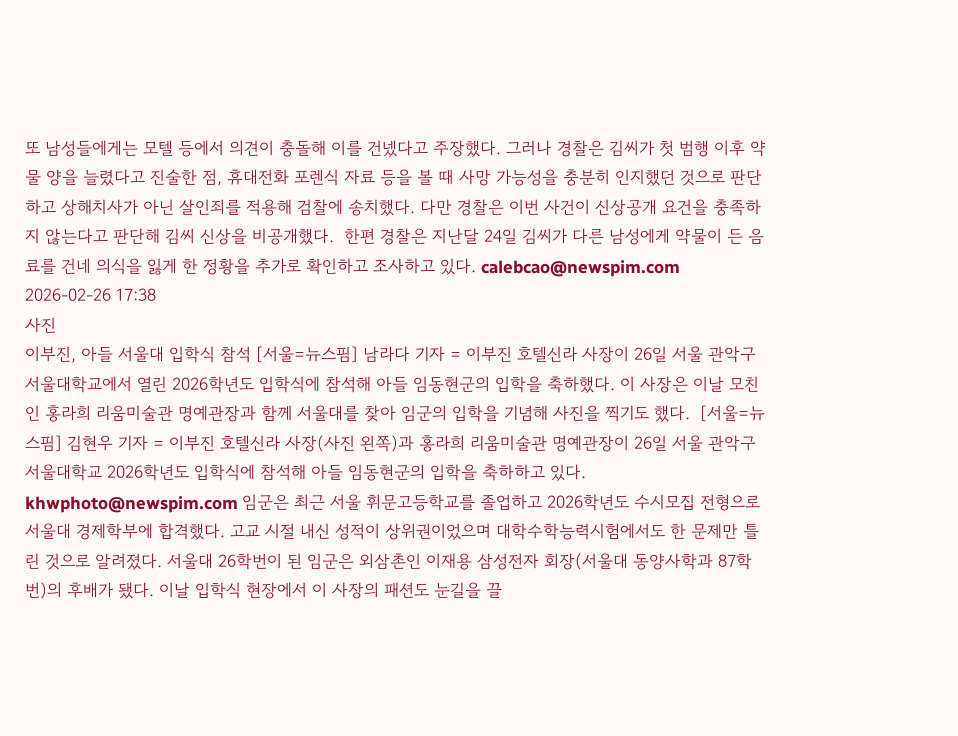또 남성들에게는 모텔 등에서 의견이 충돌해 이를 건넸다고 주장했다. 그러나 경찰은 김씨가 첫 범행 이후 약물 양을 늘렸다고 진술한 점, 휴대전화 포렌식 자료 등을 볼 때 사망 가능성을 충분히 인지했던 것으로 판단하고 상해치사가 아닌 살인죄를 적용해 검찰에 송치했다. 다만 경찰은 이번 사건이 신상공개 요건을 충족하지 않는다고 판단해 김씨 신상을 비공개했다.  한편 경찰은 지난달 24일 김씨가 다른 남성에게 약물이 든 음료를 건네 의식을 잃게 한 정황을 추가로 확인하고 조사하고 있다. calebcao@newspim.com 2026-02-26 17:38
사진
이부진, 아들 서울대 입학식 참석 [서울=뉴스핌] 남라다 기자 = 이부진 호텔신라 사장이 26일 서울 관악구 서울대학교에서 열린 2026학년도 입학식에 참석해 아들 임동현군의 입학을 축하했다. 이 사장은 이날 모친인 홍라희 리움미술관 명예관장과 함께 서울대를 찾아 임군의 입학을 기념해 사진을 찍기도 했다.  [서울=뉴스핌] 김현우 기자 = 이부진 호텔신라 사장(사진 왼쪽)과 홍라희 리움미술관 명예관장이 26일 서울 관악구 서울대학교 2026학년도 입학식에 참석해 아들 임동현군의 입학을 축하하고 있다.  khwphoto@newspim.com 임군은 최근 서울 휘문고등학교를 졸업하고 2026학년도 수시모집 전형으로 서울대 경제학부에 합격했다. 고교 시절 내신 성적이 상위권이었으며 대학수학능력시험에서도 한 문제만 틀린 것으로 알려졌다. 서울대 26학번이 된 임군은 외삼촌인 이재용 삼성전자 회장(서울대 동양사학과 87학번)의 후배가 됐다. 이날 입학식 현장에서 이 사장의 패션도 눈길을 끌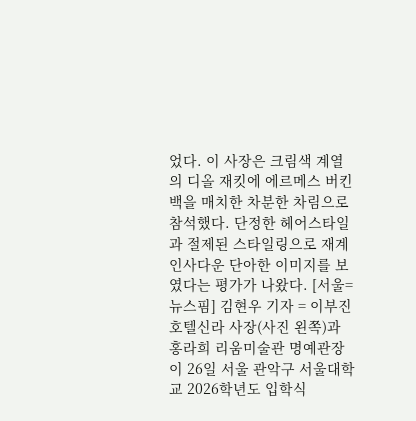었다. 이 사장은 크림색 계열의 디올 재킷에 에르메스 버킨백을 매치한 차분한 차림으로 참석했다. 단정한 헤어스타일과 절제된 스타일링으로 재계 인사다운 단아한 이미지를 보였다는 평가가 나왔다. [서울=뉴스핌] 김현우 기자 = 이부진 호텔신라 사장(사진 왼쪽)과 홍라희 리움미술관 명예관장이 26일 서울 관악구 서울대학교 2026학년도 입학식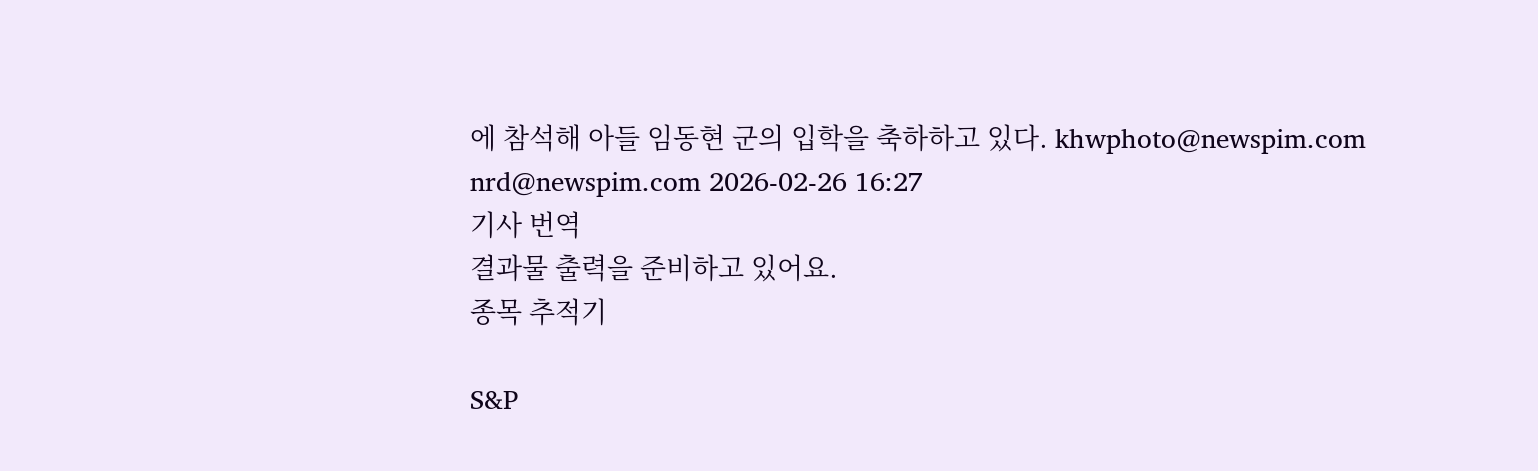에 참석해 아들 임동현 군의 입학을 축하하고 있다. khwphoto@newspim.com nrd@newspim.com 2026-02-26 16:27
기사 번역
결과물 출력을 준비하고 있어요.
종목 추적기

S&P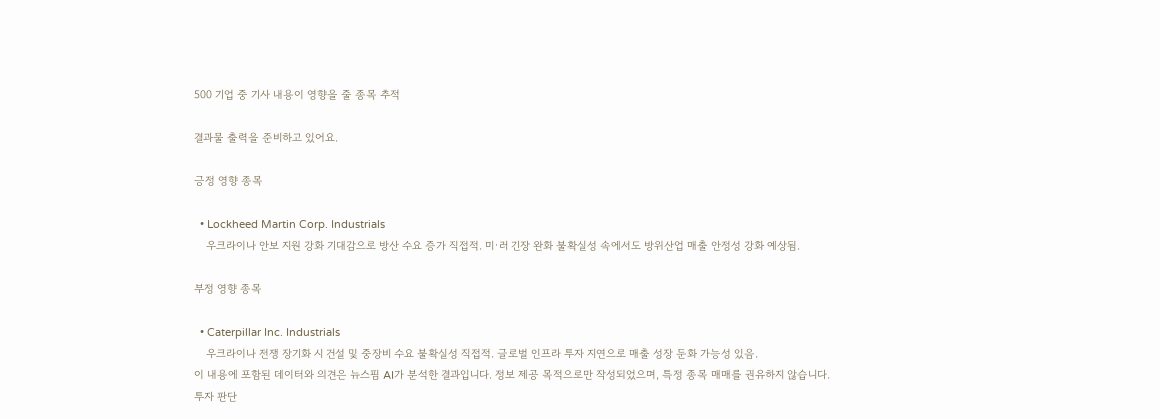500 기업 중 기사 내용이 영향을 줄 종목 추적

결과물 출력을 준비하고 있어요.

긍정 영향 종목

  • Lockheed Martin Corp. Industrials
    우크라이나 안보 지원 강화 기대감으로 방산 수요 증가 직접적. 미·러 긴장 완화 불확실성 속에서도 방위산업 매출 안정성 강화 예상됨.

부정 영향 종목

  • Caterpillar Inc. Industrials
    우크라이나 전쟁 장기화 시 건설 및 중장비 수요 불확실성 직접적. 글로벌 인프라 투자 지연으로 매출 성장 둔화 가능성 있음.
이 내용에 포함된 데이터와 의견은 뉴스핌 AI가 분석한 결과입니다. 정보 제공 목적으로만 작성되었으며, 특정 종목 매매를 권유하지 않습니다. 투자 판단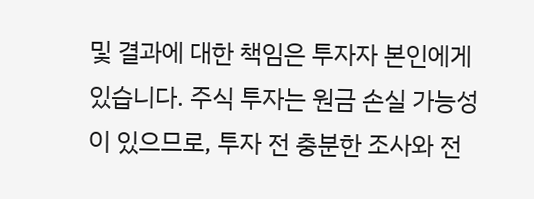및 결과에 대한 책임은 투자자 본인에게 있습니다. 주식 투자는 원금 손실 가능성이 있으므로, 투자 전 충분한 조사와 전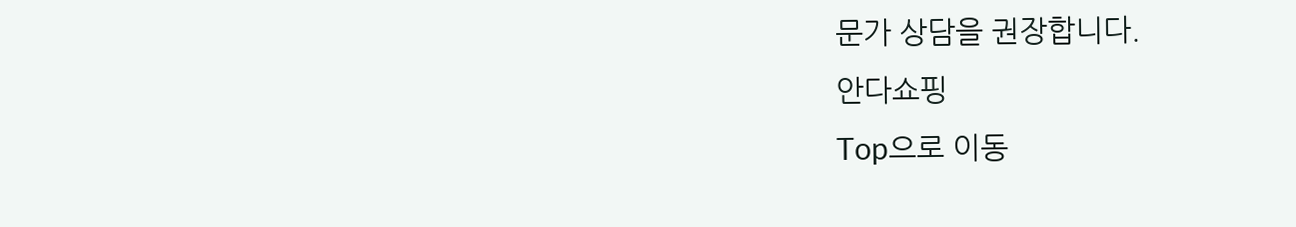문가 상담을 권장합니다.
안다쇼핑
Top으로 이동